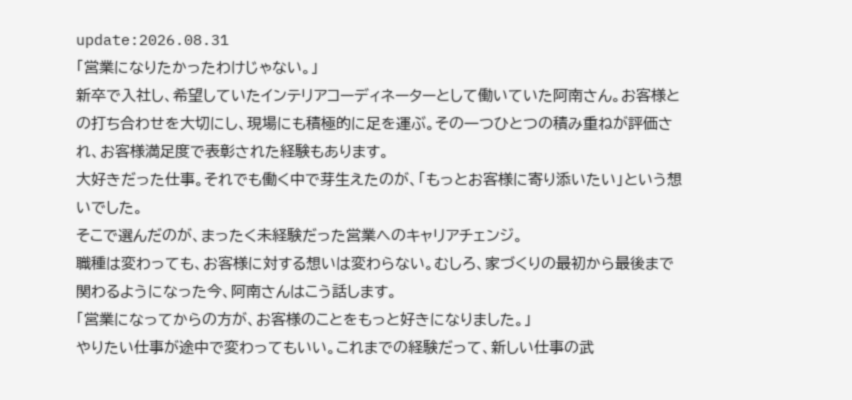update:2026.08.31
「営業になりたかったわけじゃない。」
新卒で入社し、希望していたインテリアコーディネーターとして働いていた阿南さん。お客様との打ち合わせを大切にし、現場にも積極的に足を運ぶ。その一つひとつの積み重ねが評価され、お客様満足度で表彰された経験もあります。
大好きだった仕事。それでも働く中で芽生えたのが、「もっとお客様に寄り添いたい」という想いでした。
そこで選んだのが、まったく未経験だった営業へのキャリアチェンジ。
職種は変わっても、お客様に対する想いは変わらない。むしろ、家づくりの最初から最後まで関わるようになった今、阿南さんはこう話します。
「営業になってからの方が、お客様のことをもっと好きになりました。」
やりたい仕事が途中で変わってもいい。これまでの経験だって、新しい仕事の武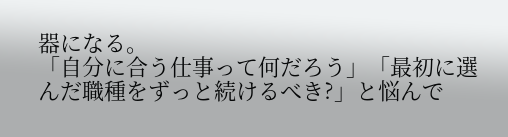器になる。
「自分に合う仕事って何だろう」「最初に選んだ職種をずっと続けるべき?」と悩んで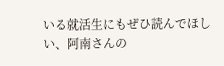いる就活生にもぜひ読んでほしい、阿南さんの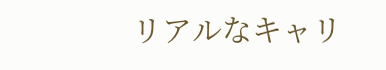リアルなキャリ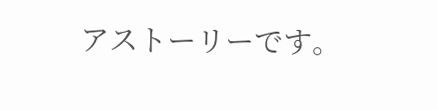アストーリーです。